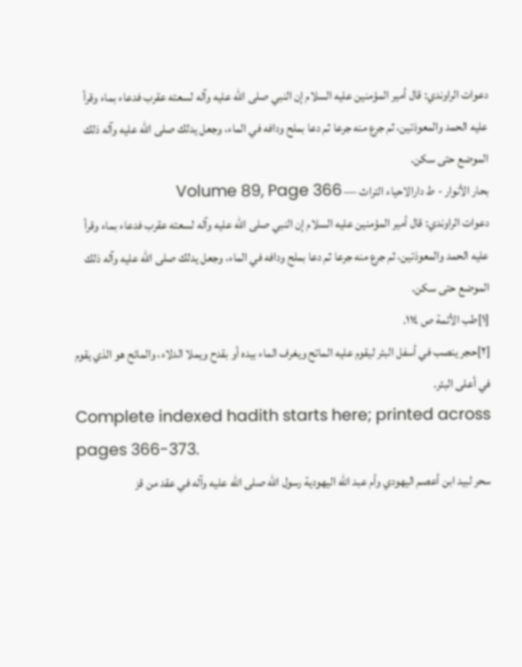دعوات الراوندي: قال أمير المؤمنين عليه السلام إن النبي صلى الله عليه وآله لسعته عقرب فدعاء بماء وقرأ عليه الحمد والمعوذتين، ثم جرع منه جرعا ثم دعا بملح ودافه في الماء، وجعل يدلك صلى الله عليه وآله ذلك الموضع حتى سكن.
بحار الأنوار - ط دارالاحياء التراث — Volume 89, Page 366
دعوات الراوندي: قال أمير المؤمنين عليه السلام إن النبي صلى الله عليه وآله لسعته عقرب فدعاء بماء وقرأ عليه الحمد والمعوذتين، ثم جرع منه جرعا ثم دعا بملح ودافه في الماء، وجعل يدلك صلى الله عليه وآله ذلك الموضع حتى سكن.
[١]طب الأئمة ص ١١٤.
[٢]حجر ينصب في أسفل البئر ليقوم عليه الماتح ويغرف الماء بيده أو بقدح ويملا الدلاء، والمائح هو الذي يقوم في أعلى البئر.
Complete indexed hadith starts here; printed across pages 366-373.
سحر لبيد ابن أعصم اليهودي وأم عبد الله اليهودية رسول الله صلى الله عليه وآله في عقد من قز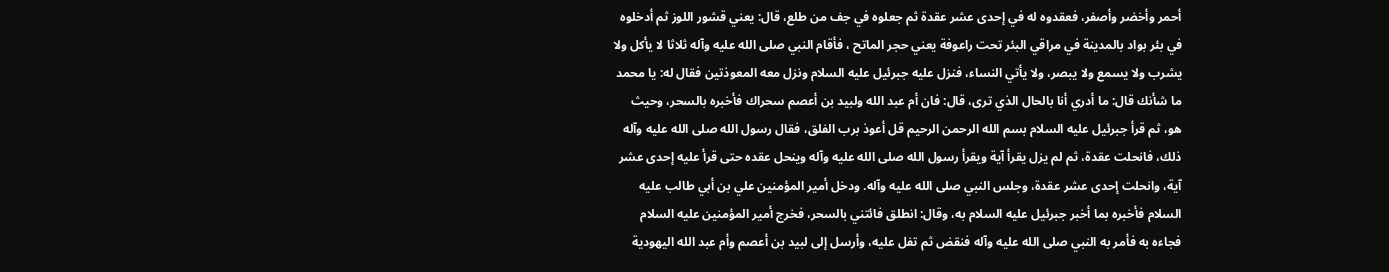أحمر وأخضر وأصفر، فعقدوه له في إحدى عشر عقدة ثم جعلوه في جف من طلع، قال: يعني قشور اللوز ثم أدخلوه في بئر بواد بالمدينة في مراقي البئر تحت راعوفة يعني حجر الماتح ، فأقام النبي صلى الله عليه وآله ثلاثا لا يأكل ولا يشرب ولا يسمع ولا يبصر، ولا يأتي النساء، فنزل عليه جبرئيل عليه السلام ونزل معه المعوذتين فقال له: يا محمد ما شأنك قال: ما أدري أنا بالحال الذي ترى، قال: فان أم عبد الله ولبيد بن أعصم سحراك فأخبره بالسحر، وحيث هو، ثم قرأ جبرئيل عليه السلام بسم الله الرحمن الرحيم قل أعوذ برب الفلق، فقال رسول الله صلى الله عليه وآله ذلك، فانحلت عقدة، ثم لم يزل يقرأ آية ويقرأ رسول الله صلى الله عليه وآله وينحل عقده حتى قرأ عليه إحدى عشر آية، وانحلت إحدى عشر عقدة، وجلس النبي صلى الله عليه وآله. ودخل أمير المؤمنين علي بن أبي طالب عليه السلام فأخبره بما أخبر جبرئيل عليه السلام به، وقال: انطلق فائتني بالسحر، فخرج أمير المؤمنين عليه السلام فجاءه به فأمر به النبي صلى الله عليه وآله فنقض ثم تفل عليه، وأرسل إلى لبيد بن أعصم وأم عبد الله اليهودية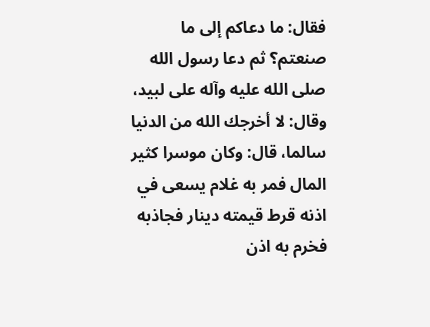فقال: ما دعاكم إلى ما صنعتم؟ ثم دعا رسول الله صلى الله عليه وآله على لبيد، وقال: لا أخرجك الله من الدنيا سالما، قال: وكان موسرا كثير المال فمر به غلام يسعى في اذنه قرط قيمته دينار فجاذبه فخرم به اذن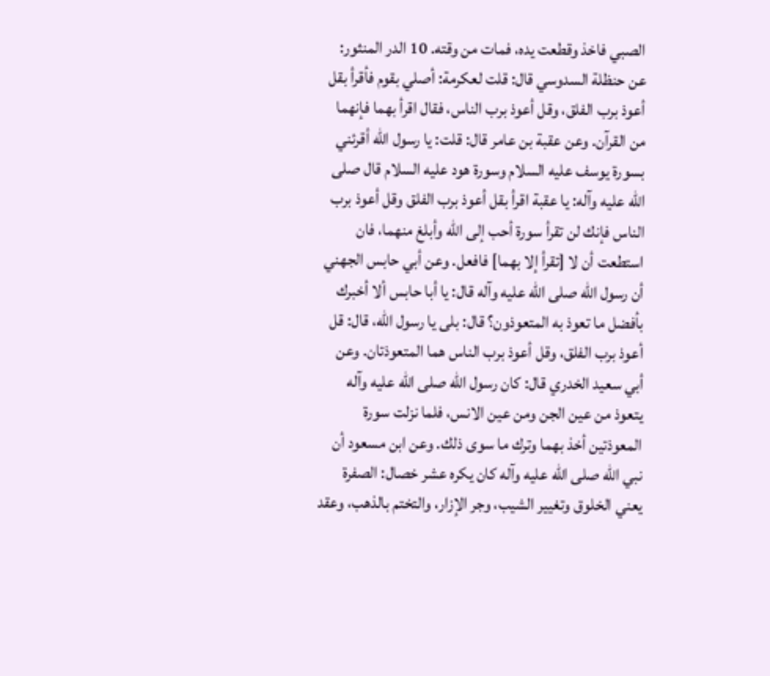الصبي فاخذ وقطعت يده، فمات من وقته. 10 الدر المنثور: عن حنظلة السدوسي قال: قلت لعكرمة: أصلي بقوم فأقرأ بقل أعوذ برب الفلق، وقل أعوذ برب الناس، فقال اقرأ بهما فإنهما من القرآن. وعن عقبة بن عامر قال: قلت: يا رسول الله أقرئني بسورة يوسف عليه السلام وسورة هود عليه السلام قال صلى الله عليه وآله: يا عقبة اقرأ بقل أعوذ برب الفلق وقل أعوذ برب الناس فإنك لن تقرأ سورة أحب إلى الله وأبلغ منهما، فان استطعت أن لا [تقرأ إلا بهما] فافعل. وعن أبي حابس الجهني أن رسول الله صلى الله عليه وآله قال: يا أبا حابس ألا أخبرك بأفضل ما تعوذ به المتعوذون؟ قال: بلى يا رسول الله، قال: قل أعوذ برب الفلق، وقل أعوذ برب الناس هما المتعوذتان. وعن أبي سعيد الخدري قال: كان رسول الله صلى الله عليه وآله يتعوذ من عين الجن ومن عين الانس، فلما نزلت سورة المعوذتين أخذ بهما وترك ما سوى ذلك. وعن ابن مسعود أن نبي الله صلى الله عليه وآله كان يكره عشر خصال: الصفرة يعني الخلوق وتغيير الشيب، وجر الإزار، والتختم بالذهب، وعقد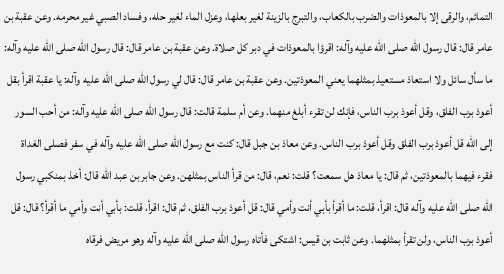التمائم، والرقى إلا بالمعوذات والضرب بالكعاب، والتبرج بالزينة لغير بعلها، وعزل الماء لغير حله، وفساد الصبي غير محرمه. وعن عقبة بن عامر قال: قال رسول الله صلى الله عليه وآله: اقرؤا بالمعوذات في دبر كل صلاة. وعن عقبة بن عامر قال: قال رسول الله صلى الله عليه وآله: ما سأل سائل ولا استعاذ مستعيذ بمثلهما يعني المعوذتين. وعن عقبة بن عامر قال: قال لي رسول الله صلى الله عليه وآله: يا عقبة اقرأ بقل أعوذ برب الفلق، وقل أعوذ برب الناس، فإنك لن تقرء أبلغ منهما. وعن أم سلمة قالت: قال رسول الله صلى الله عليه وآله: من أحب السور إلى الله قل أعوذ برب الفلق وقل أعوذ برب الناس. وعن معاذ بن جبل قال: كنت مع رسول الله صلى الله عليه وآله في سفر فصلى الغداة فقرء فيهما بالمعوذتين، ثم قال: يا معاذ هل سمعت؟ قلت: نعم، قال: من قرأ الناس بمثلهن. وعن جابر بن عبد الله قال: أخذ بمنكبي رسول الله صلى الله عليه وآله قال: اقرأ، قلت: ما أقرأ بأبي أنت وأمي قال: قل أعوذ برب الفلق، ثم قال: اقرأ، قلت: بأبي أنت وأمي ما أقرأ؟ قال: قل أعوذ برب الناس، ولن تقرأ بمثلهما. وعن ثابت بن قيس: اشتكى فأتاه رسول الله صلى الله عليه وآله وهو مريض فرقاه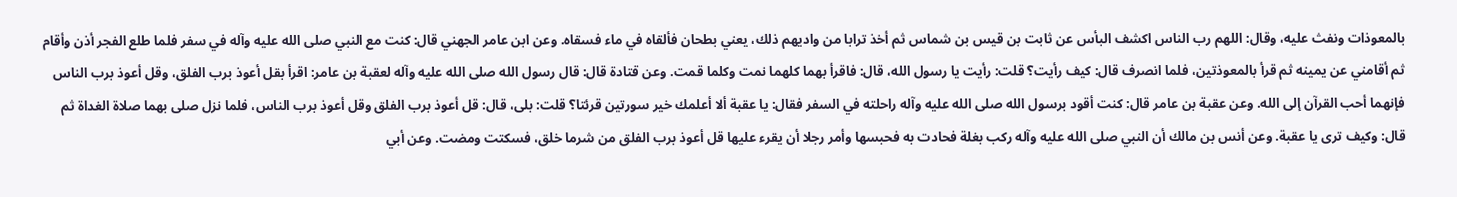بالمعوذات ونفث عليه، وقال: اللهم رب الناس اكشف البأس عن ثابت بن قيس بن شماس ثم أخذ ترابا من واديهم ذلك، يعني بطحان فألقاه في ماء فسقاه. وعن ابن عامر الجهني قال: كنت مع النبي صلى الله عليه وآله في سفر فلما طلع الفجر أذن وأقام ثم أقامني عن يمينه ثم قرأ بالمعوذتين، فلما انصرف قال: كيف رأيت؟ قلت: رأيت يا رسول الله، قال: فاقرأ بهما كلهما نمت وكلما قمت. وعن قتادة قال: قال رسول الله صلى الله عليه وآله لعقبة بن عامر: اقرأ بقل أعوذ برب الفلق، وقل أعوذ برب الناس فإنهما أحب القرآن إلى الله. وعن عقبة بن عامر قال: كنت أقود برسول الله صلى الله عليه وآله راحلته في السفر فقال: يا عقبة ألا أعلمك خير سورتين قرئتا؟ قلت: بلى، قال: قل أعوذ برب الفلق وقل أعوذ برب الناس، فلما نزل صلى بهما صلاة الغداة ثم قال: وكيف ترى يا عقبة. وعن أنس بن مالك أن النبي صلى الله عليه وآله ركب بغلة فحادت به فحبسها وأمر رجلا أن يقرء عليها قل أعوذ برب الفلق من شرما خلق، فسكتت ومضت. وعن أبي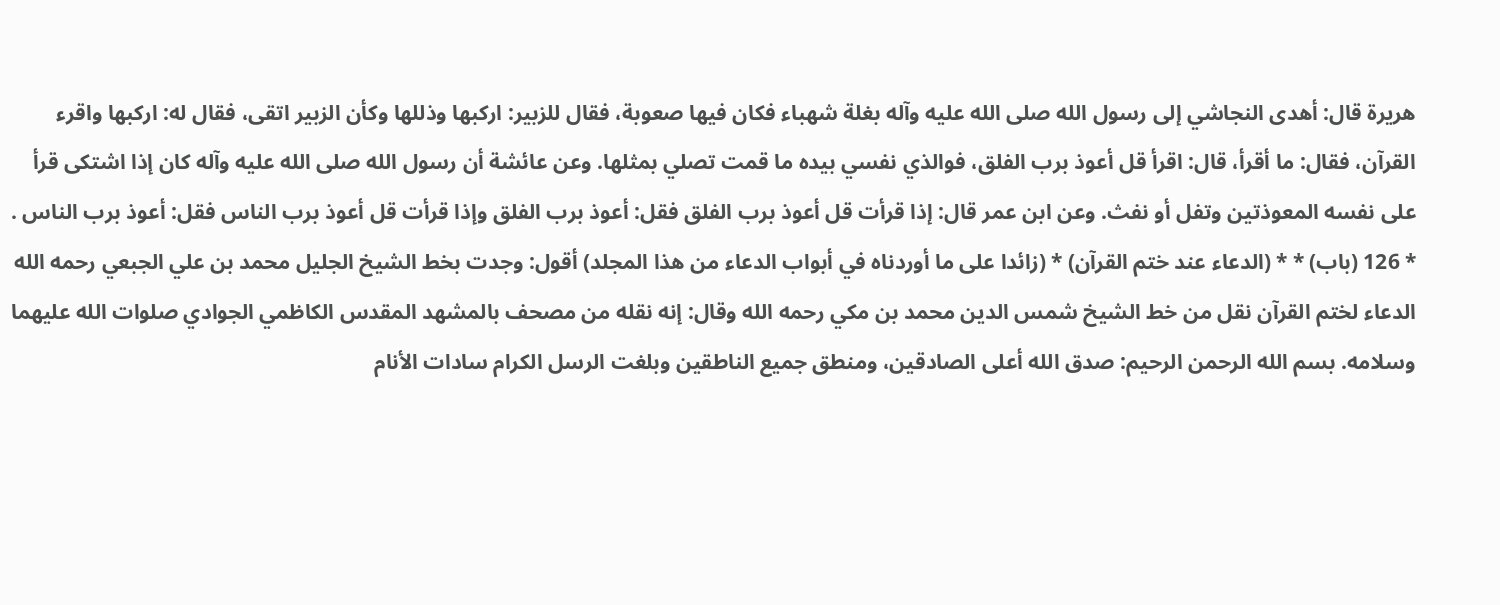هريرة قال: أهدى النجاشي إلى رسول الله صلى الله عليه وآله بغلة شهباء فكان فيها صعوبة، فقال للزبير: اركبها وذللها وكأن الزبير اتقى، فقال له: اركبها واقرء القرآن، فقال: ما أقرأ، قال: اقرأ قل أعوذ برب الفلق، فوالذي نفسي بيده ما قمت تصلي بمثلها. وعن عائشة أن رسول الله صلى الله عليه وآله كان إذا اشتكى قرأ على نفسه المعوذتين وتفل أو نفث. وعن ابن عمر قال: إذا قرأت قل أعوذ برب الفلق فقل: أعوذ برب الفلق وإذا قرأت قل أعوذ برب الناس فقل: أعوذ برب الناس . * 126 (باب) * * (الدعاء عند ختم القرآن) * (زائدا على ما أوردناه في أبواب الدعاء من هذا المجلد) أقول: وجدت بخط الشيخ الجليل محمد بن علي الجبعي رحمه الله الدعاء لختم القرآن نقل من خط الشيخ شمس الدين محمد بن مكي رحمه الله وقال: إنه نقله من مصحف بالمشهد المقدس الكاظمي الجوادي صلوات الله عليهما وسلامه. بسم الله الرحمن الرحيم: صدق الله أعلى الصادقين، ومنطق جميع الناطقين وبلغت الرسل الكرام سادات الأنام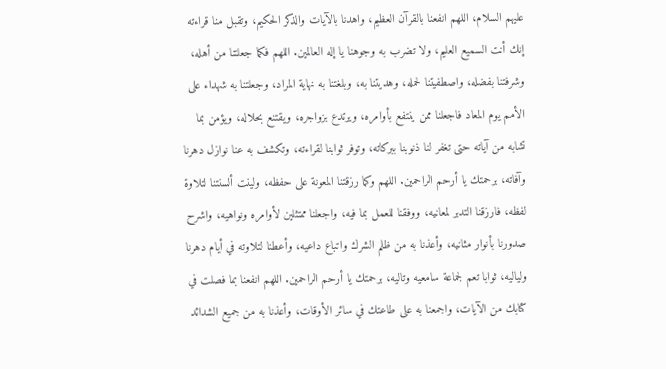عليهم السلام، اللهم انفعنا بالقرآن العظيم، واهدنا بالآيات والذكر الحكيم، وتقبل منا قراءته إنك أنت السميع العليم، ولا تضرب به وجوهنا يا إله العالمين. اللهم فكما جعلتنا من أهله، وشرفتنا بفضله، واصطفيتنا لحمله، وهديتنا به، وبلغتنا به نهاية المراد، وجعلتنا به شهداء على الأمم يوم المعاد فاجعلنا ممن ينتفع بأوامره، ويرتدع بزواجره، ويقتنع بحلاله، ويؤمن بما تشابه من آياته حتى تغفر لنا ذنوبنا ببركاته، وتوفر ثوابنا لقراءته، وتكشف به عنا نوازل دهرنا وآفاته، برحمتك يا أرحم الراحمين. اللهم وكما رزقتنا المعونة على حفظه، ولينت ألسنتنا لتلاوة لفظه، فارزقنا التدبر لمعانيه، ووفقنا للعمل بما فيه، واجعلنا ممتثلين لأوامره ونواهيه، واشرح صدورنا بأنوار مثانيه، وأعذنا به من ظلم الشرك واتباع داعيه، وأعطنا لتلاوته في أيام دهرنا ولياليه، ثوابا تعم لجماعة سامعيه وتاليه، برحمتك يا أرحم الراحمين. اللهم انفعنا بما فصلت في كتابك من الآيات، واجمعنا به على طاعتك في سائر الأوقات، وأعذنا به من جميع الشدائد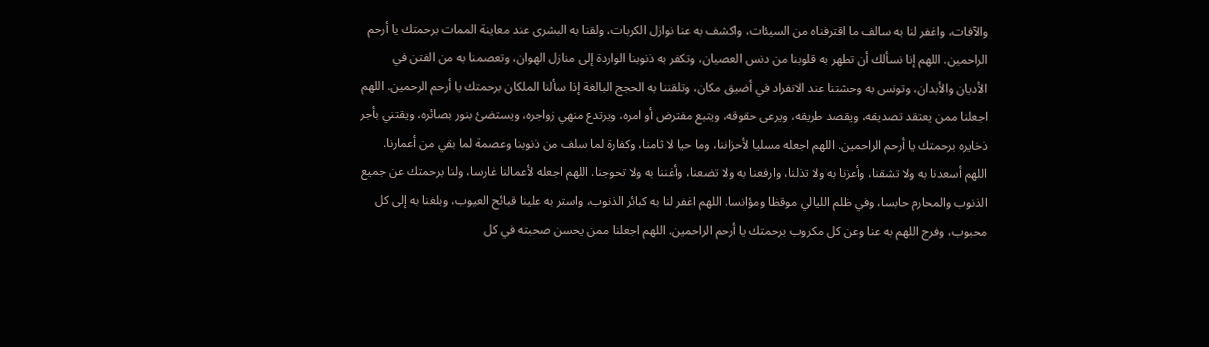والآفات، واغفر لنا به سالف ما اقترفناه من السيئات، واكشف به عنا نوازل الكربات، ولقنا به البشرى عند معاينة الممات برحمتك يا أرحم الراحمين. اللهم إنا نسألك أن تطهر به قلوبنا من دنس العصيان، وتكفر به ذنوبنا الواردة إلى منازل الهوان، وتعصمنا به من الفتن في الأديان والأبدان، وتونس به وحشتنا عند الانفراد في أضيق مكان، وتلقننا به الحجج البالغة إذا سألنا الملكان برحمتك يا أرحم الرحمين. اللهم اجعلنا ممن يعتقد تصديقه، ويقصد طريقه، ويرعى حقوقه، ويتبع مفترض أو امره، ويرتدع منهي زواجره، ويستضئ بنور بصائره، ويقتني بأجر ذخايره برحمتك يا أرحم الراحمين. اللهم اجعله مسليا لأحزاننا، وما حيا لا ثامنا، وكفارة لما سلف من ذنوبنا وعصمة لما بقي من أعمارنا. اللهم أسعدنا به ولا تشقنا، وأعزنا به ولا تذلنا، وارفعنا به ولا تضعنا، وأغننا به ولا تحوجنا. اللهم اجعله لأعمالنا غارسا، ولنا برحمتك عن جميع الذنوب والمحارم حابسا، وفي ظلم الليالي موقظا ومؤانسا. اللهم اغفر لنا به كبائر الذنوب، واستر به علينا قبائح العيوب، وبلغنا به إلى كل محبوب، وفرج اللهم به عنا وعن كل مكروب برحمتك يا أرحم الراحمين. اللهم اجعلنا ممن يحسن صحبته في كل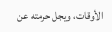الأوقات، ويجل حرمته عن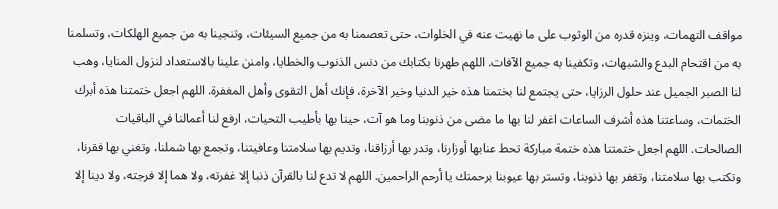مواقف التهمات، وينزه قدره من الوثوب على ما نهيت عنه في الخلوات، حتى تعصمنا به من جميع السيئات، وتنجينا به من جميع الهلكات، وتسلمنا به من اقتحام البدع والشبهات، وتكفينا به جميع الآفات. اللهم طهرنا بكتابك من دنس الذنوب والخطايا، وامنن علينا بالاستعداد لنزول المنايا، وهب لنا الصبر الجميل عند حلول الرزايا، حتى يجتمع لنا بختمنا هذه خير الدنيا وخير الآخرة، فإنك أهل التقوى وأهل المغفرة. اللهم اجعل ختمتنا هذه أبرك الختمات، وساعتنا هذه أشرف الساعات اغفر لنا بها ما مضى من ذنوبنا وما هو آت، حينا بها بأطيب التحيات، ارفع لنا أعمالنا في الباقيات الصالحات. اللهم اجعل ختمتنا هذه ختمة مباركة تحط عنابها أوزارنا، وتدر بها أرزاقنا، وتديم بها سلامتنا وعافيتنا، وتجمع بها شملنا، وتغني بها فقرنا، وتكتب بها سلامتنا، وتغفر بها ذنوبنا، وتستر بها عيوبنا برحمتك يا أرحم الراحمين. اللهم لا تدع لنا بالقرآن ذنبا إلا غفرته، ولا هما إلا فرجته، ولا دينا إلا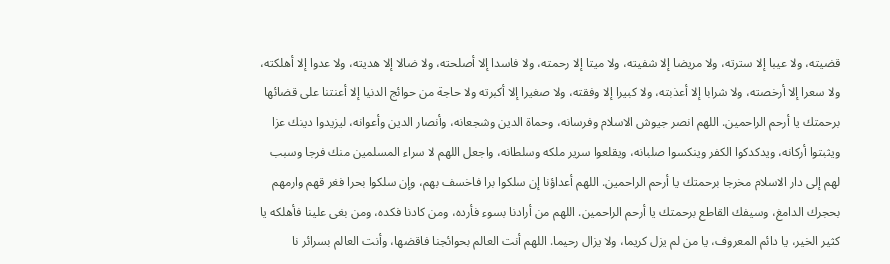قضيته، ولا عيبا إلا سترته، ولا مريضا إلا شفيته، ولا ميتا إلا رحمته، ولا فاسدا إلا أصلحته، ولا ضالا إلا هديته، ولا عدوا إلا أهلكته، ولا سعرا إلا أرخصته، ولا شرابا إلا أعذبته، ولا كبيرا إلا وفقته، ولا صغيرا إلا أكبرته ولا حاجة من حوائج الدنيا إلا أعنتنا على قضائها برحمتك يا أرحم الراحمين. اللهم انصر جيوش الاسلام وفرسانه، وحماة الدين وشجعانه، وأنصار الدين وأعوانه، ليزيدوا دينك عزا ويثبتوا أركانه، ويدكدكوا الكفر وينكسوا صلبانه، ويقلعوا سرير ملكه وسلطانه، واجعل اللهم لا سراء المسلمين منك فرجا وسبب لهم إلى دار الاسلام مخرجا برحمتك يا أرحم الراحمين. اللهم أعداؤنا إن سلكوا برا فاخسف بهم، وإن سلكوا بحرا فغر قهم وارمهم بحجرك الدامغ، وسيفك القاطع برحمتك يا أرحم الراحمين. اللهم من أرادنا بسوء فأرده، ومن كادنا فكده، ومن بغى علينا فأهلكه يا كثير الخير، يا دائم المعروف، يا من لم يزل كريما، ولا يزال رحيما. اللهم أنت العالم بحوائجنا فاقضها، وأنت العالم بسرائر نا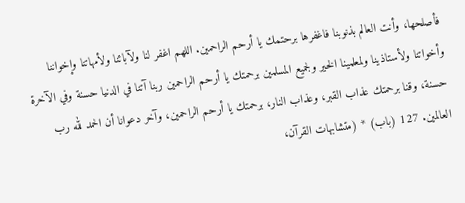فأصلحها، وأنت العالم بذنوبنا فاغفرها برحتمك يا أرحم الراحمين. اللهم اغفر لنا ولآبائنا ولأمهاتنا وإخواننا وأخواتنا ولأستاذينا ولمعلمينا الخير ولجميع المسلمين برحمتك يا أرحم الراحمين ربنا آتنا في الدنيا حسنة وفي الآخرة حسنة، وقنا برحمتك عذاب القبر، وعذاب النار، برحمتك يا أرحم الراحمين، وآخر دعوانا أن الحمد لله رب العالمين. 127 (باب) * (متشابهات القرآن،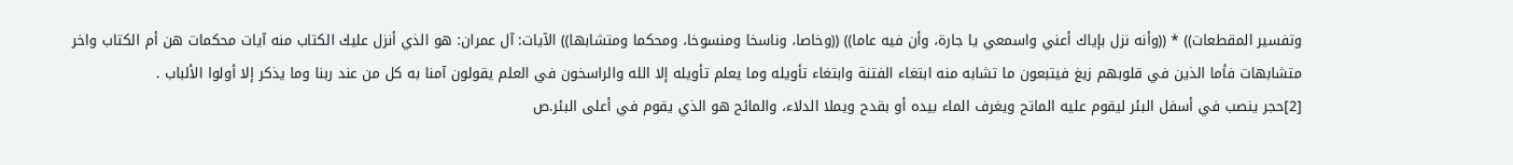وتفسير المقطعات)) * ((وأنه نزل بإياك أعني واسمعي يا جارة، وأن فيه عاما)) ((وخاصا، وناسخا ومنسوخا، ومحكما ومتشابها)) الآيات: آل عمران: هو الذي أنزل عليك الكتاب منه آيات محكمات هن أم الكتاب واخر متشابهات فأما الذين في قلوبهم زيغ فيتبعون ما تشابه منه ابتغاء الفتنة وابتغاء تأويله وما يعلم تأويله إلا الله والراسخون في العلم يقولون آمنا به كل من عند ربنا وما يذكر إلا أولوا الألباب .
[2]حجر ينصب في أسفل البئر ليقوم عليه الماتح ويغرف الماء بيده أو بقدح ويملا الدلاء، والمائح هو الذي يقوم في أعلى البئر.ص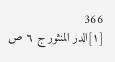366
[١]الدر المنثور ج ٦ ص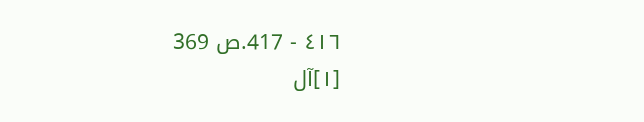٤١٦ - 417.ص 369
[١]آل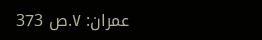عمران: ٧.ص 373